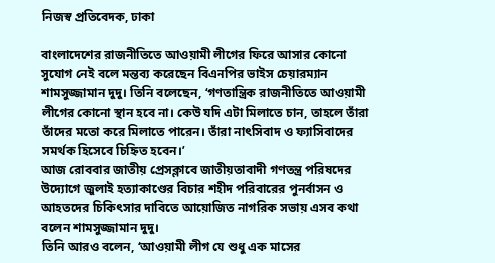নিজস্ব প্রতিবেদক, ঢাকা

বাংলাদেশের রাজনীতিতে আওয়ামী লীগের ফিরে আসার কোনো সুযোগ নেই বলে মন্তব্য করেছেন বিএনপির ভাইস চেয়ারম্যান শামসুজ্জামান দুদু। তিনি বলেছেন, ‘গণতান্ত্রিক রাজনীতিতে আওয়ামী লীগের কোনো স্থান হবে না। কেউ যদি এটা মিলাতে চান, তাহলে তাঁরা তাঁদের মতো করে মিলাতে পারেন। তাঁরা নাৎসিবাদ ও ফ্যাসিবাদের সমর্থক হিসেবে চিহ্নিত হবেন।’
আজ রোববার জাতীয় প্রেসক্লাবে জাতীয়তাবাদী গণতন্ত্র পরিষদের উদ্যোগে জুলাই হত্যাকাণ্ডের বিচার শহীদ পরিবারের পুনর্বাসন ও আহতদের চিকিৎসার দাবিতে আয়োজিত নাগরিক সভায় এসব কথা বলেন শামসুজ্জামান দুদু।
তিনি আরও বলেন, ‘আওয়ামী লীগ যে শুধু এক মাসের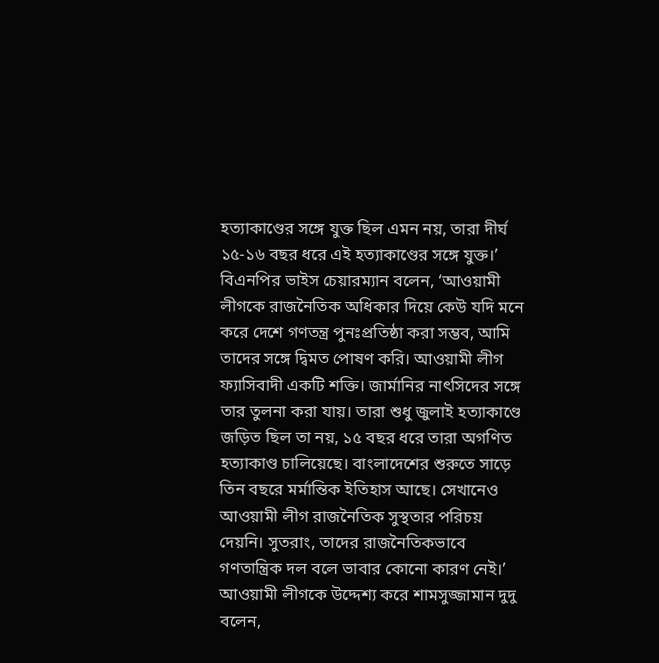হত্যাকাণ্ডের সঙ্গে যুক্ত ছিল এমন নয়, তারা দীর্ঘ ১৫-১৬ বছর ধরে এই হত্যাকাণ্ডের সঙ্গে যুক্ত।’
বিএনপির ভাইস চেয়ারম্যান বলেন, ‘আওয়ামী লীগকে রাজনৈতিক অধিকার দিয়ে কেউ যদি মনে করে দেশে গণতন্ত্র পুনঃপ্রতিষ্ঠা করা সম্ভব, আমি তাদের সঙ্গে দ্বিমত পোষণ করি। আওয়ামী লীগ ফ্যাসিবাদী একটি শক্তি। জার্মানির নাৎসিদের সঙ্গে তার তুলনা করা যায়। তারা শুধু জুলাই হত্যাকাণ্ডে জড়িত ছিল তা নয়, ১৫ বছর ধরে তারা অগণিত হত্যাকাণ্ড চালিয়েছে। বাংলাদেশের শুরুতে সাড়ে তিন বছরে মর্মান্তিক ইতিহাস আছে। সেখানেও আওয়ামী লীগ রাজনৈতিক সুস্থতার পরিচয় দেয়নি। সুতরাং, তাদের রাজনৈতিকভাবে গণতান্ত্রিক দল বলে ভাবার কোনো কারণ নেই।’
আওয়ামী লীগকে উদ্দেশ্য করে শামসুজ্জামান দুদু বলেন,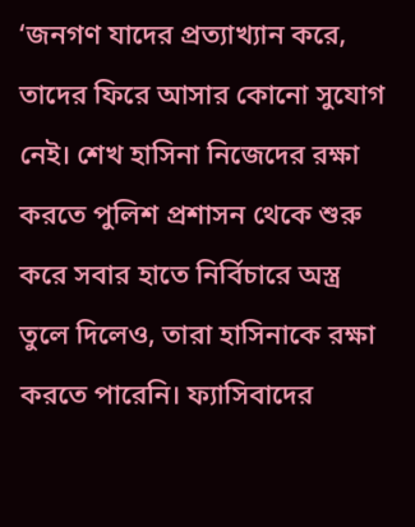‘জনগণ যাদের প্রত্যাখ্যান করে, তাদের ফিরে আসার কোনো সুযোগ নেই। শেখ হাসিনা নিজেদের রক্ষা করতে পুলিশ প্রশাসন থেকে শুরু করে সবার হাতে নির্বিচারে অস্ত্র তুলে দিলেও, তারা হাসিনাকে রক্ষা করতে পারেনি। ফ্যাসিবাদের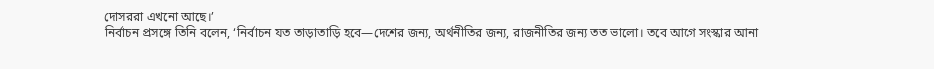দোসররা এখনো আছে।’
নির্বাচন প্রসঙ্গে তিনি বলেন, ‘নির্বাচন যত তাড়াতাড়ি হবে—দেশের জন্য, অর্থনীতির জন্য, রাজনীতির জন্য তত ভালো। তবে আগে সংস্কার আনা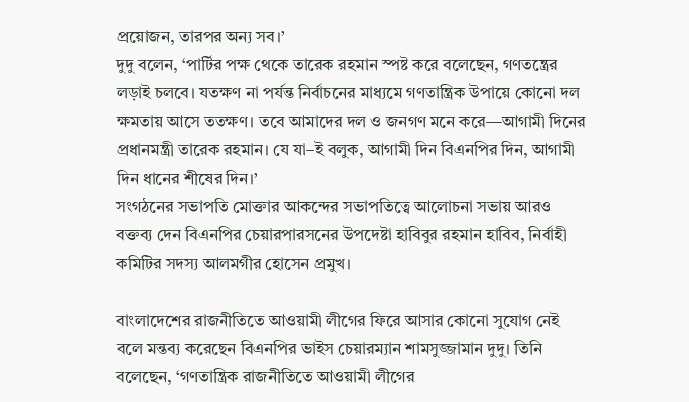প্রয়োজন, তারপর অন্য সব।’
দুদু বলেন, ‘পার্টির পক্ষ থেকে তারেক রহমান স্পষ্ট করে বলেছেন, গণতন্ত্রের লড়াই চলবে। যতক্ষণ না পর্যন্ত নির্বাচনের মাধ্যমে গণতান্ত্রিক উপায়ে কোনো দল ক্ষমতায় আসে ততক্ষণ। তবে আমাদের দল ও জনগণ মনে করে—আগামী দিনের প্রধানমন্ত্রী তারেক রহমান। যে যা–ই বলুক, আগামী দিন বিএনপির দিন, আগামী দিন ধানের শীষের দিন।’
সংগঠনের সভাপতি মোক্তার আকন্দের সভাপতিত্বে আলোচনা সভায় আরও বক্তব্য দেন বিএনপির চেয়ারপারসনের উপদেষ্টা হাবিবুর রহমান হাবিব, নির্বাহী কমিটির সদস্য আলমগীর হোসেন প্রমুখ।

বাংলাদেশের রাজনীতিতে আওয়ামী লীগের ফিরে আসার কোনো সুযোগ নেই বলে মন্তব্য করেছেন বিএনপির ভাইস চেয়ারম্যান শামসুজ্জামান দুদু। তিনি বলেছেন, ‘গণতান্ত্রিক রাজনীতিতে আওয়ামী লীগের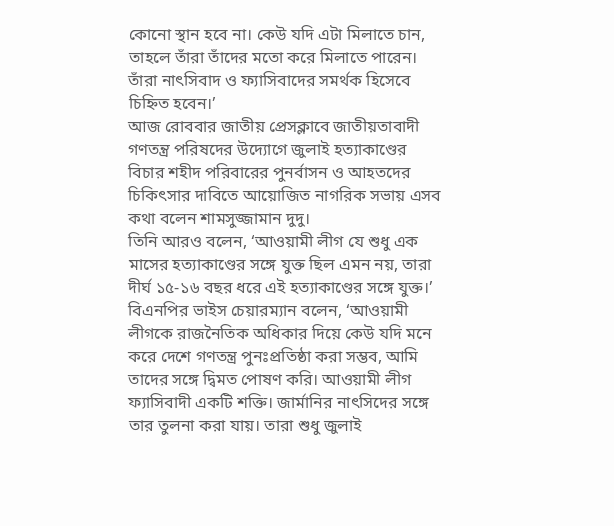কোনো স্থান হবে না। কেউ যদি এটা মিলাতে চান, তাহলে তাঁরা তাঁদের মতো করে মিলাতে পারেন। তাঁরা নাৎসিবাদ ও ফ্যাসিবাদের সমর্থক হিসেবে চিহ্নিত হবেন।’
আজ রোববার জাতীয় প্রেসক্লাবে জাতীয়তাবাদী গণতন্ত্র পরিষদের উদ্যোগে জুলাই হত্যাকাণ্ডের বিচার শহীদ পরিবারের পুনর্বাসন ও আহতদের চিকিৎসার দাবিতে আয়োজিত নাগরিক সভায় এসব কথা বলেন শামসুজ্জামান দুদু।
তিনি আরও বলেন, ‘আওয়ামী লীগ যে শুধু এক মাসের হত্যাকাণ্ডের সঙ্গে যুক্ত ছিল এমন নয়, তারা দীর্ঘ ১৫-১৬ বছর ধরে এই হত্যাকাণ্ডের সঙ্গে যুক্ত।’
বিএনপির ভাইস চেয়ারম্যান বলেন, ‘আওয়ামী লীগকে রাজনৈতিক অধিকার দিয়ে কেউ যদি মনে করে দেশে গণতন্ত্র পুনঃপ্রতিষ্ঠা করা সম্ভব, আমি তাদের সঙ্গে দ্বিমত পোষণ করি। আওয়ামী লীগ ফ্যাসিবাদী একটি শক্তি। জার্মানির নাৎসিদের সঙ্গে তার তুলনা করা যায়। তারা শুধু জুলাই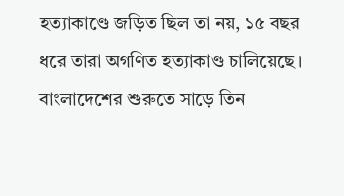হত্যাকাণ্ডে জড়িত ছিল তা নয়, ১৫ বছর ধরে তারা অগণিত হত্যাকাণ্ড চালিয়েছে। বাংলাদেশের শুরুতে সাড়ে তিন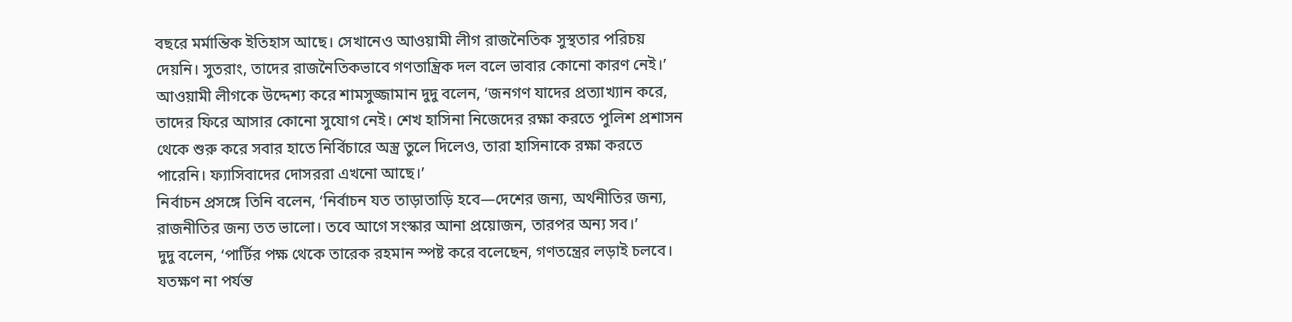বছরে মর্মান্তিক ইতিহাস আছে। সেখানেও আওয়ামী লীগ রাজনৈতিক সুস্থতার পরিচয় দেয়নি। সুতরাং, তাদের রাজনৈতিকভাবে গণতান্ত্রিক দল বলে ভাবার কোনো কারণ নেই।’
আওয়ামী লীগকে উদ্দেশ্য করে শামসুজ্জামান দুদু বলেন, ‘জনগণ যাদের প্রত্যাখ্যান করে, তাদের ফিরে আসার কোনো সুযোগ নেই। শেখ হাসিনা নিজেদের রক্ষা করতে পুলিশ প্রশাসন থেকে শুরু করে সবার হাতে নির্বিচারে অস্ত্র তুলে দিলেও, তারা হাসিনাকে রক্ষা করতে পারেনি। ফ্যাসিবাদের দোসররা এখনো আছে।’
নির্বাচন প্রসঙ্গে তিনি বলেন, ‘নির্বাচন যত তাড়াতাড়ি হবে—দেশের জন্য, অর্থনীতির জন্য, রাজনীতির জন্য তত ভালো। তবে আগে সংস্কার আনা প্রয়োজন, তারপর অন্য সব।’
দুদু বলেন, ‘পার্টির পক্ষ থেকে তারেক রহমান স্পষ্ট করে বলেছেন, গণতন্ত্রের লড়াই চলবে। যতক্ষণ না পর্যন্ত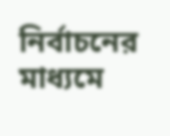নির্বাচনের মাধ্যমে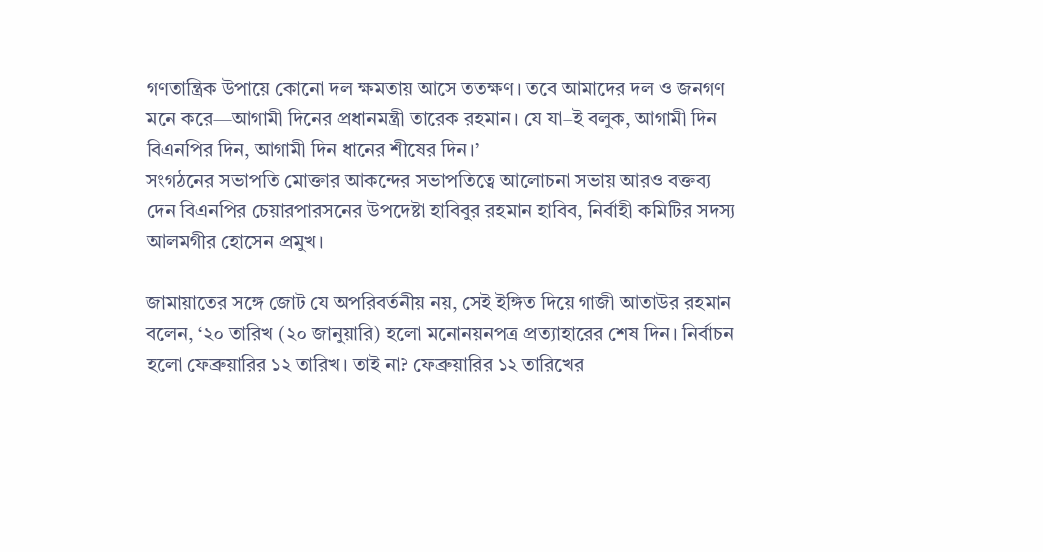গণতান্ত্রিক উপায়ে কোনো দল ক্ষমতায় আসে ততক্ষণ। তবে আমাদের দল ও জনগণ মনে করে—আগামী দিনের প্রধানমন্ত্রী তারেক রহমান। যে যা–ই বলুক, আগামী দিন বিএনপির দিন, আগামী দিন ধানের শীষের দিন।’
সংগঠনের সভাপতি মোক্তার আকন্দের সভাপতিত্বে আলোচনা সভায় আরও বক্তব্য দেন বিএনপির চেয়ারপারসনের উপদেষ্টা হাবিবুর রহমান হাবিব, নির্বাহী কমিটির সদস্য আলমগীর হোসেন প্রমুখ।

জামায়াতের সঙ্গে জোট যে অপরিবর্তনীয় নয়, সেই ইঙ্গিত দিয়ে গাজী আতাউর রহমান বলেন, ‘২০ তারিখ (২০ জানুয়ারি) হলো মনোনয়নপত্র প্রত্যাহারের শেষ দিন। নির্বাচন হলো ফেব্রুয়ারির ১২ তারিখ। তাই না? ফেব্রুয়ারির ১২ তারিখের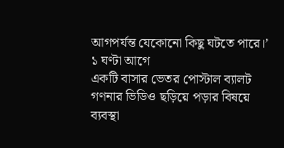আগপর্যন্ত যেকোনো কিছু ঘটতে পারে।’
১ ঘণ্টা আগে
একটি বাসার ভেতর পোস্টাল ব্যালট গণনার ভিডিও ছড়িয়ে পড়ার বিষয়ে ব্যবস্থা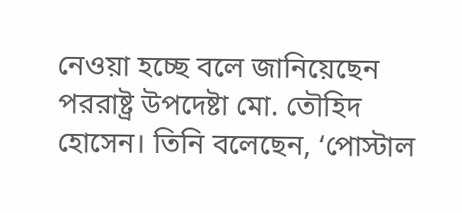নেওয়া হচ্ছে বলে জানিয়েছেন পররাষ্ট্র উপদেষ্টা মো. তৌহিদ হোসেন। তিনি বলেছেন, ‘পোস্টাল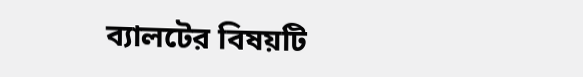ব্যালটের বিষয়টি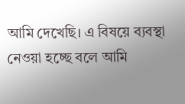আমি দেখেছি। এ বিষয়ে ব্যবস্থা নেওয়া হচ্ছে বলে আমি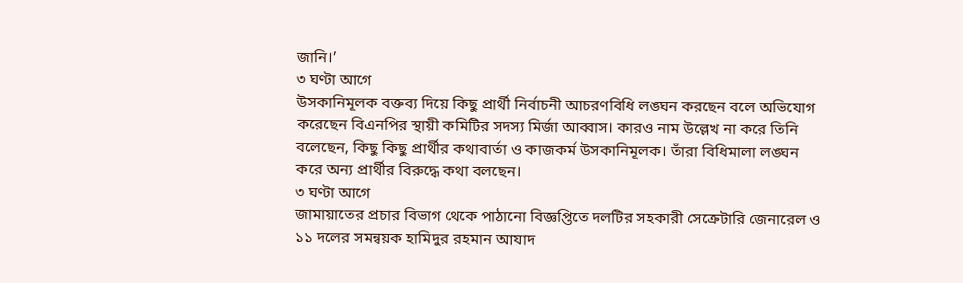জানি।’
৩ ঘণ্টা আগে
উসকানিমূলক বক্তব্য দিয়ে কিছু প্রার্থী নির্বাচনী আচরণবিধি লঙ্ঘন করছেন বলে অভিযোগ করেছেন বিএনপির স্থায়ী কমিটির সদস্য মির্জা আব্বাস। কারও নাম উল্লেখ না করে তিনি বলেছেন, কিছু কিছু প্রার্থীর কথাবার্তা ও কাজকর্ম উসকানিমূলক। তাঁরা বিধিমালা লঙ্ঘন করে অন্য প্রার্থীর বিরুদ্ধে কথা বলছেন।
৩ ঘণ্টা আগে
জামায়াতের প্রচার বিভাগ থেকে পাঠানো বিজ্ঞপ্তিতে দলটির সহকারী সেক্রেটারি জেনারেল ও ১১ দলের সমন্বয়ক হামিদুর রহমান আযাদ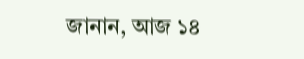জানান, আজ ১৪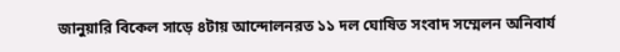জানুয়ারি বিকেল সাড়ে ৪টায় আন্দোলনরত ১১ দল ঘোষিত সংবাদ সম্মেলন অনিবার্য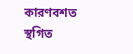কারণবশত স্থগিত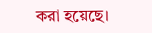করা হয়েছে।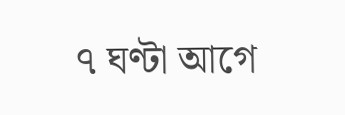৭ ঘণ্টা আগে